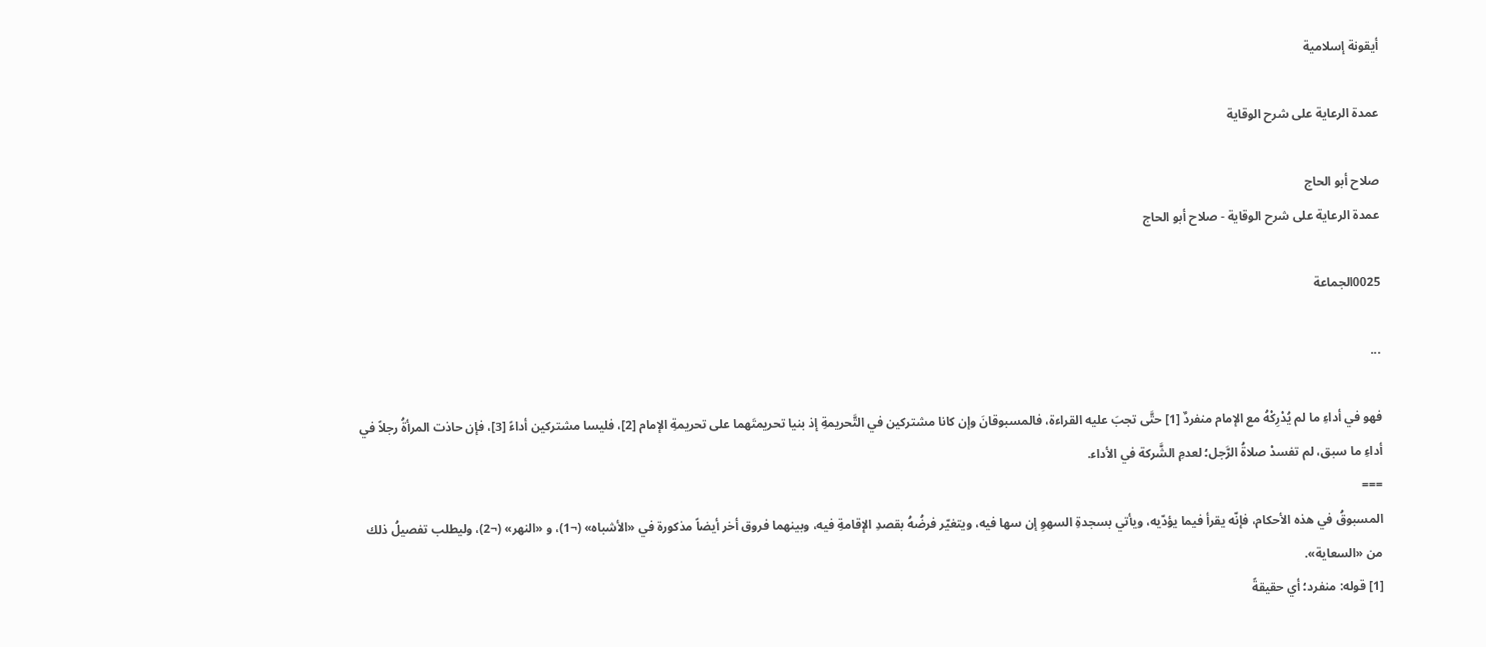أيقونة إسلامية

عمدة الرعاية على شرح الوقاية

صلاح أبو الحاج
عمدة الرعاية على شرح الوقاية - صلاح أبو الحاج

0025الجماعة

...

فهو في أداءِ ما لم يُدْرِكْهُ مع الإمام منفردٌ [1] حتَّى تجبَ عليه القراءة، فالمسبوقانَ وإن كانا مشتركين في التَّحريمةِ إذ بنيا تحريمتَهما على تحريمةِ الإمام [2]، فليسا مشتركين أداءً [3]، فإن حاذت المرأةُ رجلاً في أداءِ ما سبق، لم تفسدْ صلاةُ الرَّجل؛ لعدمِ الشَّركة في الأداء.
===
المسبوقُ في هذه الأحكام، فإنّه يقرأ فيما يؤدّيه، ويأتي بسجدةِ السهوِ إن سها فيه، ويتغيّر فرضُهُ بقصدِ الإقامةِ فيه، وبينهما فروق أخر أيضاً مذكورة في «الأشباه» (¬1)، و «النهر» (¬2)، وليطلب تفصيلُ ذلك من «السعاية».
[1] قوله: منفرد؛ أي حقيقةً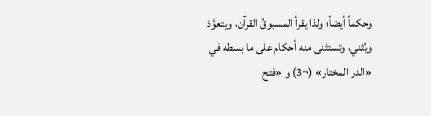وحكماً أيضاً؛ ولذا يقرأ المسبوقُ القرآن، ويتعوَّذ ويُثني، وتستثنى منه أحكام على ما بسطه في «الدر المختار» (¬3) و «فتح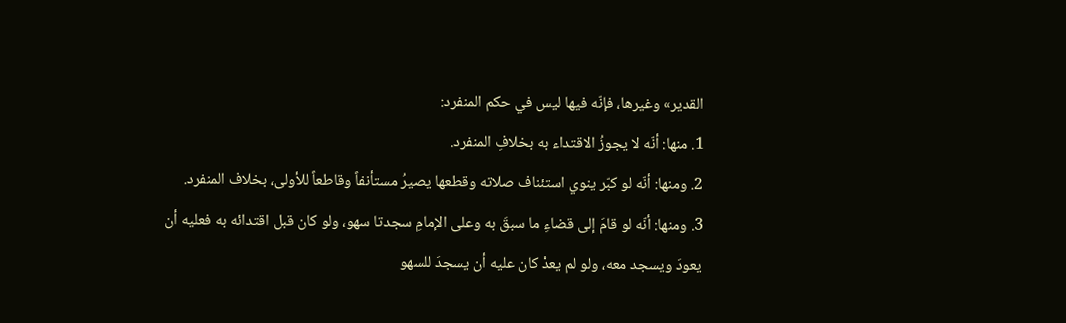القدير» وغيرها، فإنّه فيها ليس في حكم المنفرد:
1. منها: أنّه لا يجوزُ الاقتداء به بخلافِ المنفرد.
2. ومنها: أنّه لو كبّر ينوي استئناف صلاته وقطعها يصيرُ مستأنفاً وقاطعاً للأولى، بخلاف المنفرد.
3. ومنها: أنّه لو قامَ إلى قضاءِ ما سبقَ به وعلى الإمامِ سجدتا سهو، ولو كان قبل اقتدائه به فعليه أن يعودَ ويسجد معه، ولو لم يعدْ كان عليه أن يسجدَ للسهو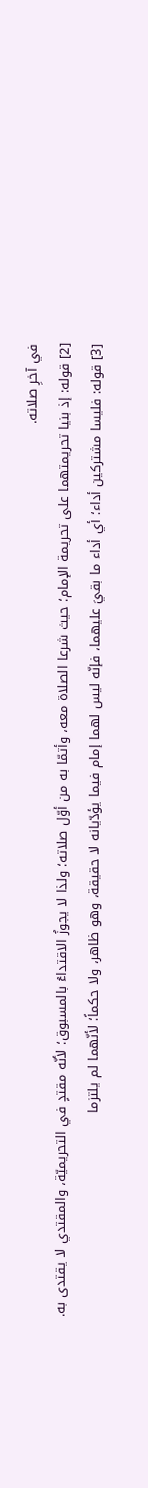في آخرِ صلاته.
[2] قوله: إذ بنيا تحريمتهما على تحريمة الإمام؛ حيث شرعا الصلاة معه، وأتمّا به من أوّل صلاته؛ ولذا لا يجوزُ الاقتداءُ بالمسبوق؛ لأنّه مقتدٍ في التحريميّة، والمقتدي لا يقتدى به.
[3] قوله: فليسا مشتركين أداء؛ أي أداء ما بقيَ عليهما، فإنّه ليس لهما إمام فيما يؤدّيانه لا حقيقة، وهو ظاهر، ولا حكماً؛ لأنّهما لم يلتزما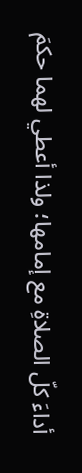أداءَ كلّ الصلاةِ مع إمامها؛ ولذا أعطي لهما حكمَ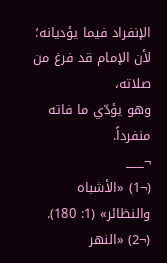الإنفراد فيما يؤديانه؛ لأن الإمام قد فرغ من صلاته،
وهو يؤدّي ما فاته منفرداً.
¬___
(¬1) «الأشباه والنظائر» (1: 180).
(¬2) «النهر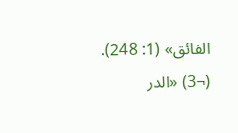الفائق» (1: 248).
(¬3) «الدر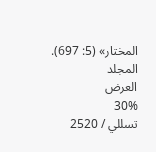المختار» (5: 697).
المجلد
العرض
30%
تسللي / 2520